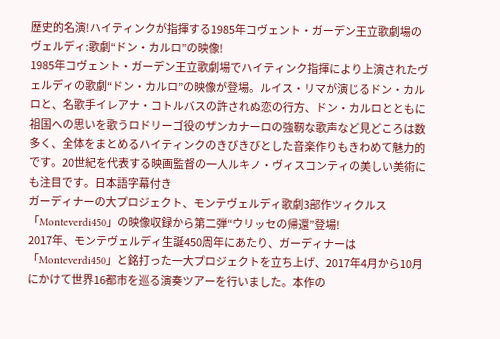歴史的名演!ハイティンクが指揮する1985年コヴェント・ガーデン王立歌劇場のヴェルディ:歌劇“ドン・カルロ”の映像!
1985年コヴェント・ガーデン王立歌劇場でハイティンク指揮により上演されたヴェルディの歌劇“ドン・カルロ”の映像が登場。ルイス・リマが演じるドン・カルロと、名歌手イレアナ・コトルバスの許されぬ恋の行方、ドン・カルロとともに祖国への思いを歌うロドリーゴ役のザンカナーロの強靭な歌声など見どころは数多く、全体をまとめるハイティンクのきびきびとした音楽作りもきわめて魅力的です。20世紀を代表する映画監督の一人ルキノ・ヴィスコンティの美しい美術にも注目です。日本語字幕付き
ガーディナーの大プロジェクト、モンテヴェルディ歌劇3部作ツィクルス「Monteverdi450」の映像収録から第二弾“ウリッセの帰還”登場!
2017年、モンテヴェルディ生誕450周年にあたり、ガーディナーは「Monteverdi450」と銘打った一大プロジェクトを立ち上げ、2017年4月から10月にかけて世界16都市を巡る演奏ツアーを行いました。本作の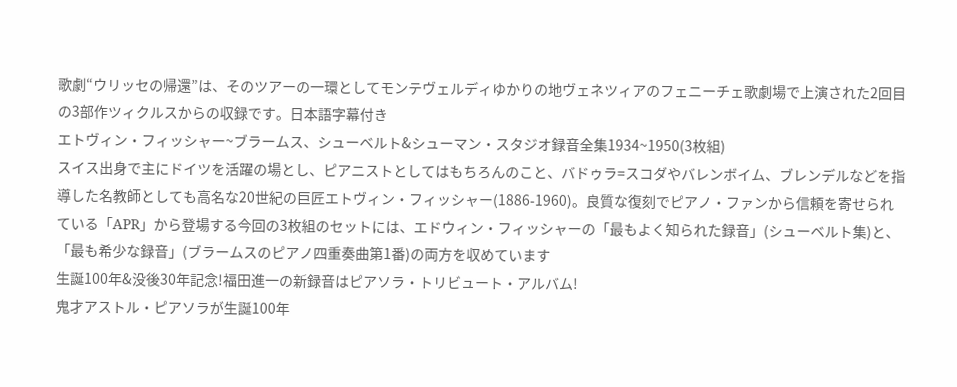歌劇“ウリッセの帰還”は、そのツアーの一環としてモンテヴェルディゆかりの地ヴェネツィアのフェニーチェ歌劇場で上演された2回目の3部作ツィクルスからの収録です。日本語字幕付き
エトヴィン・フィッシャー~ブラームス、シューベルト&シューマン・スタジオ録音全集1934~1950(3枚組)
スイス出身で主にドイツを活躍の場とし、ピアニストとしてはもちろんのこと、バドゥラ=スコダやバレンボイム、ブレンデルなどを指導した名教師としても高名な20世紀の巨匠エトヴィン・フィッシャー(1886-1960)。良質な復刻でピアノ・ファンから信頼を寄せられている「APR」から登場する今回の3枚組のセットには、エドウィン・フィッシャーの「最もよく知られた録音」(シューベルト集)と、「最も希少な録音」(ブラームスのピアノ四重奏曲第1番)の両方を収めています
生誕100年&没後30年記念!福田進一の新録音はピアソラ・トリビュート・アルバム!
鬼才アストル・ピアソラが生誕100年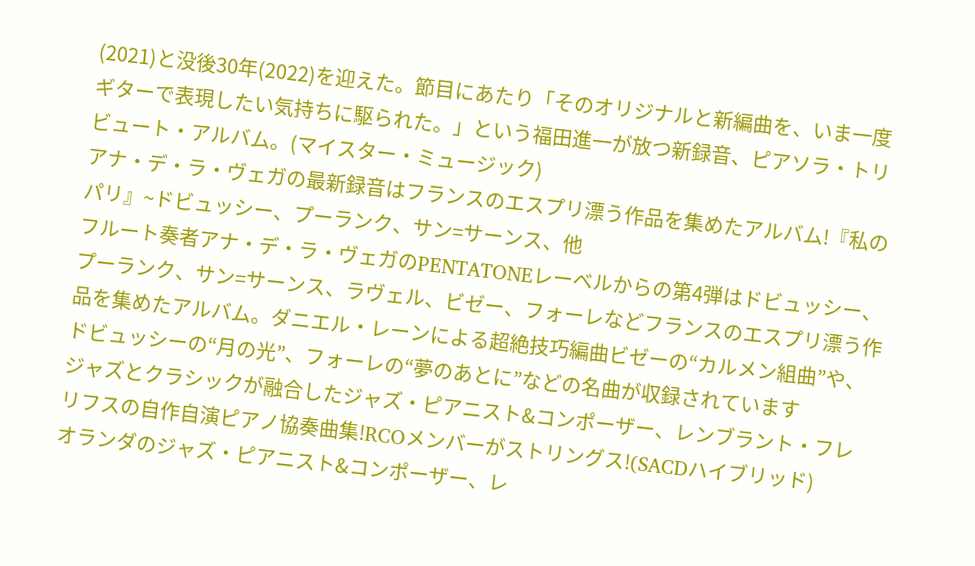(2021)と没後30年(2022)を迎えた。節目にあたり「そのオリジナルと新編曲を、いま一度ギターで表現したい気持ちに駆られた。」という福田進一が放つ新録音、ピアソラ・トリビュート・アルバム。(マイスター・ミュージック)
アナ・デ・ラ・ヴェガの最新録音はフランスのエスプリ漂う作品を集めたアルバム!『私のパリ』~ドビュッシー、プーランク、サン=サーンス、他
フルート奏者アナ・デ・ラ・ヴェガのPENTATONEレーベルからの第4弾はドビュッシー、プーランク、サン=サーンス、ラヴェル、ビゼー、フォーレなどフランスのエスプリ漂う作品を集めたアルバム。ダニエル・レーンによる超絶技巧編曲ビゼーの“カルメン組曲”や、ドビュッシーの“月の光”、フォーレの“夢のあとに”などの名曲が収録されています
ジャズとクラシックが融合したジャズ・ピアニスト&コンポーザー、レンブラント・フレリフスの自作自演ピアノ協奏曲集!RCOメンバーがストリングス!(SACDハイブリッド)
オランダのジャズ・ピアニスト&コンポーザー、レ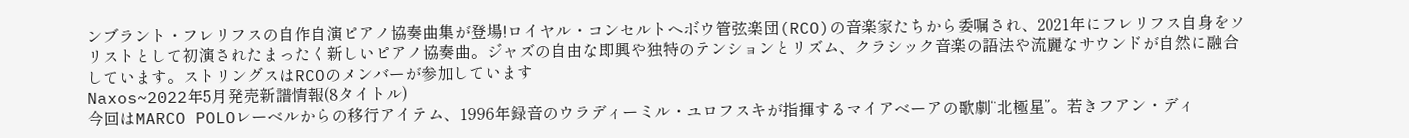ンブラント・フレリフスの自作自演ピアノ協奏曲集が登場!ロイヤル・コンセルトヘボウ管弦楽団(RCO)の音楽家たちから委嘱され、2021年にフレリフス自身をソリストとして初演されたまったく新しいピアノ協奏曲。ジャズの自由な即興や独特のテンションとリズム、クラシック音楽の語法や流麗なサウンドが自然に融合しています。ストリングスはRCOのメンバーが参加しています
Naxos~2022年5月発売新譜情報(8タイトル)
今回はMARCO POLOレーベルからの移行アイテム、1996年録音のウラディーミル・ユロフスキが指揮するマイアベーアの歌劇“北極星”。若きフアン・ディ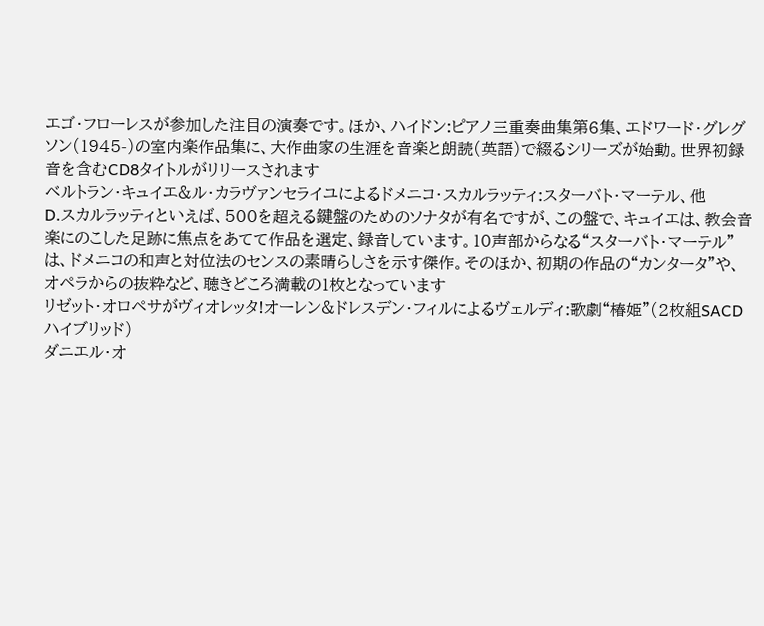エゴ・フローレスが参加した注目の演奏です。ほか、ハイドン:ピアノ三重奏曲集第6集、エドワード・グレグソン(1945-)の室内楽作品集に、大作曲家の生涯を音楽と朗読(英語)で綴るシリーズが始動。世界初録音を含むCD8タイトルがリリースされます
ベルトラン・キュイエ&ル・カラヴァンセライユによるドメニコ・スカルラッティ:スターバト・マーテル、他
D.スカルラッティといえば、500を超える鍵盤のためのソナタが有名ですが、この盤で、キュイエは、教会音楽にのこした足跡に焦点をあてて作品を選定、録音しています。10声部からなる“スターバト・マーテル”は、ドメニコの和声と対位法のセンスの素晴らしさを示す傑作。そのほか、初期の作品の“カンタータ”や、オペラからの抜粋など、聴きどころ満載の1枚となっています
リゼット・オロペサがヴィオレッタ!オーレン&ドレスデン・フィルによるヴェルディ:歌劇“椿姫”(2枚組SACDハイブリッド)
ダニエル・オ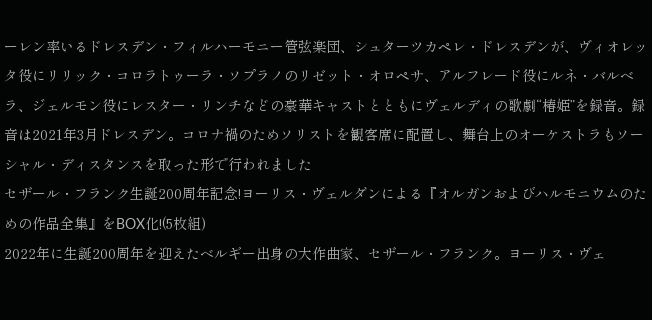ーレン率いるドレスデン・フィルハーモニー管弦楽団、シュターツカペレ・ドレスデンが、ヴィオレッタ役にリリック・コロラトゥーラ・ソプラノのリゼット・オロペサ、アルフレード役にルネ・バルベラ、ジェルモン役にレスター・リンチなどの豪華キャストとともにヴェルディの歌劇“椿姫”を録音。録音は2021年3月ドレスデン。コロナ禍のためソリストを観客席に配置し、舞台上のオーケストラもソーシャル・ディスタンスを取った形で行われました
セザール・フランク生誕200周年記念!ヨーリス・ヴェルダンによる『オルガンおよびハルモニウムのための作品全集』をBOX化!(5枚組)
2022年に生誕200周年を迎えたベルギー出身の大作曲家、セザール・フランク。ヨーリス・ヴェ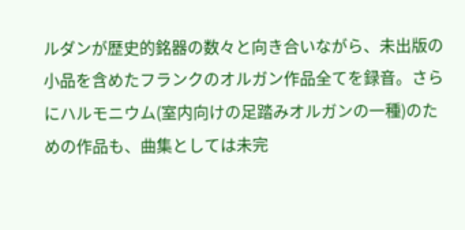ルダンが歴史的銘器の数々と向き合いながら、未出版の小品を含めたフランクのオルガン作品全てを録音。さらにハルモニウム(室内向けの足踏みオルガンの一種)のための作品も、曲集としては未完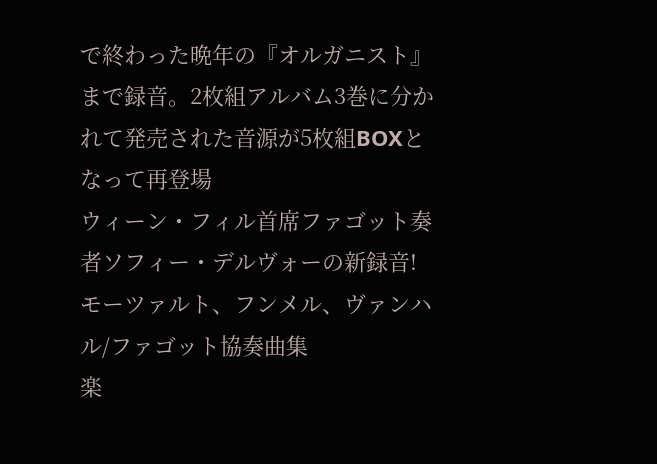で終わった晩年の『オルガニスト』まで録音。2枚組アルバム3巻に分かれて発売された音源が5枚組BOXとなって再登場
ウィーン・フィル首席ファゴット奏者ソフィー・デルヴォーの新録音!モーツァルト、フンメル、ヴァンハル/ファゴット協奏曲集
楽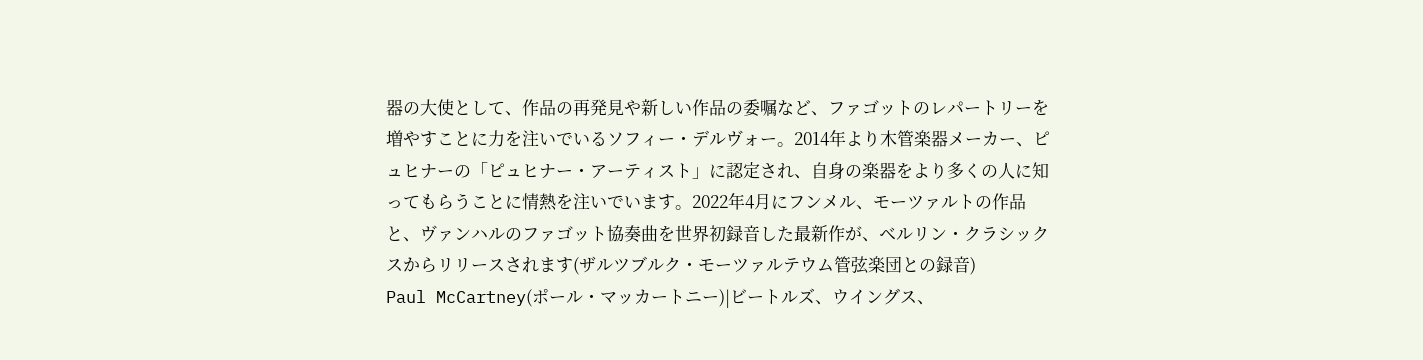器の大使として、作品の再発見や新しい作品の委嘱など、ファゴットのレパートリーを増やすことに力を注いでいるソフィー・デルヴォー。2014年より木管楽器メーカー、ピュヒナーの「ピュヒナー・アーティスト」に認定され、自身の楽器をより多くの人に知ってもらうことに情熱を注いでいます。2022年4月にフンメル、モーツァルトの作品と、ヴァンハルのファゴット協奏曲を世界初録音した最新作が、ベルリン・クラシックスからリリースされます(ザルツブルク・モーツァルテウム管弦楽団との録音)
Paul McCartney(ポール・マッカートニー)|ビートルズ、ウイングス、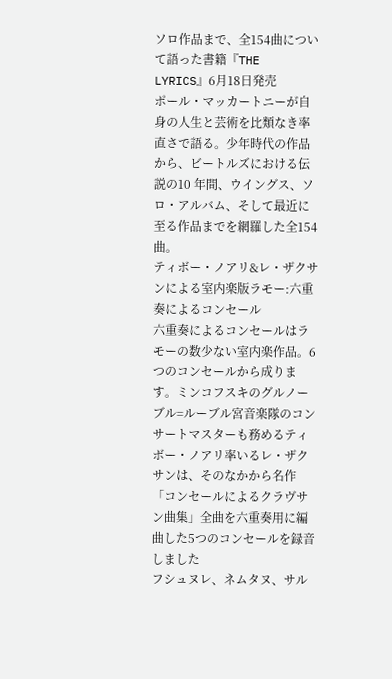ソロ作品まで、全154曲について語った書籍『THE LYRICS』6月18日発売
ポール・マッカートニーが自身の人生と芸術を比類なき率直さで語る。少年時代の作品から、ビートルズにおける伝説の10 年間、ウイングス、ソロ・アルバム、そして最近に至る作品までを網羅した全154曲。
ティボー・ノアリ&レ・ザクサンによる室内楽版ラモー:六重奏によるコンセール
六重奏によるコンセールはラモーの数少ない室内楽作品。6つのコンセールから成ります。ミンコフスキのグルノーブル=ルーブル宮音楽隊のコンサートマスターも務めるティボー・ノアリ率いるレ・ザクサンは、そのなかから名作「コンセールによるクラヴサン曲集」全曲を六重奏用に編曲した5つのコンセールを録音しました
フシュヌレ、ネムタヌ、サル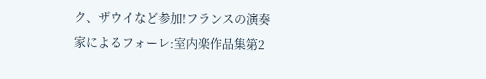ク、ザウイなど参加!フランスの演奏家によるフォーレ:室内楽作品集第2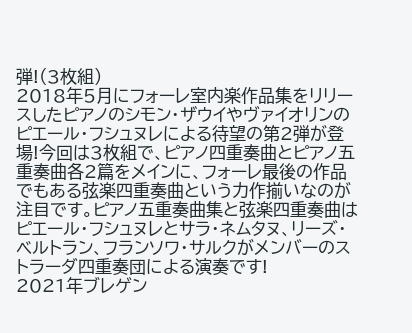弾!(3枚組)
2018年5月にフォーレ室内楽作品集をリリースしたピアノのシモン・ザウイやヴァイオリンのピエール・フシュヌレによる待望の第2弾が登場!今回は3枚組で、ピアノ四重奏曲とピアノ五重奏曲各2篇をメインに、フォーレ最後の作品でもある弦楽四重奏曲という力作揃いなのが注目です。ピアノ五重奏曲集と弦楽四重奏曲はピエール・フシュヌレとサラ・ネムタヌ、リーズ・ベルトラン、フランソワ・サルクがメンバーのストラーダ四重奏団による演奏です!
2021年ブレゲン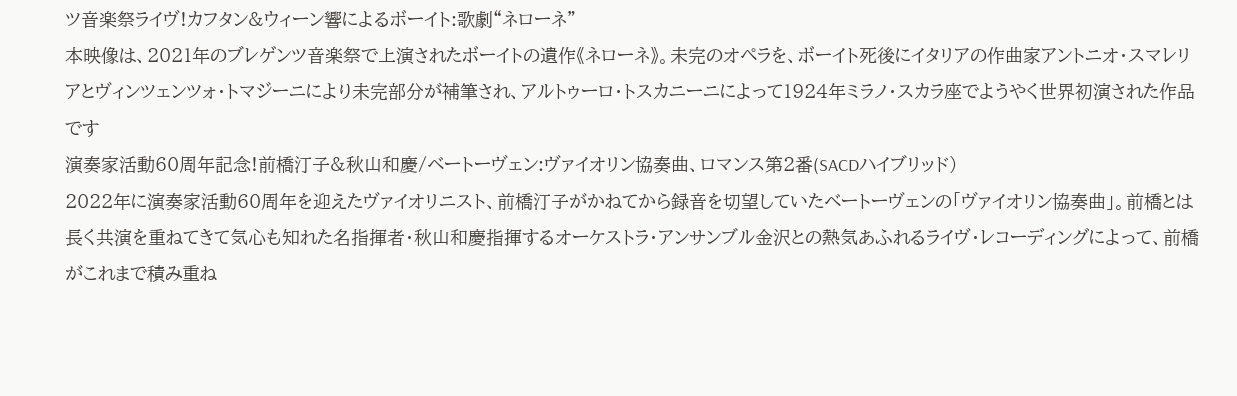ツ音楽祭ライヴ!カフタン&ウィーン響によるボーイト:歌劇“ネローネ”
本映像は、2021年のブレゲンツ音楽祭で上演されたボーイトの遺作《ネローネ》。未完のオペラを、ボーイト死後にイタリアの作曲家アントニオ・スマレリアとヴィンツェンツォ・トマジーニにより未完部分が補筆され、アルトゥーロ・トスカニーニによって1924年ミラノ・スカラ座でようやく世界初演された作品です
演奏家活動60周年記念!前橋汀子&秋山和慶/ベートーヴェン:ヴァイオリン協奏曲、ロマンス第2番(SACDハイブリッド)
2022年に演奏家活動60周年を迎えたヴァイオリニスト、前橋汀子がかねてから録音を切望していたベートーヴェンの「ヴァイオリン協奏曲」。前橋とは長く共演を重ねてきて気心も知れた名指揮者・秋山和慶指揮するオーケストラ・アンサンブル金沢との熱気あふれるライヴ・レコーディングによって、前橋がこれまで積み重ね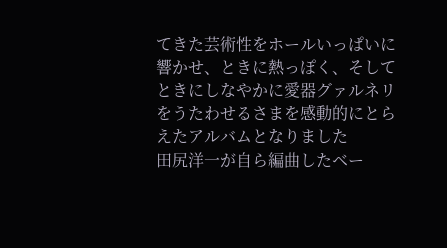てきた芸術性をホールいっぱいに響かせ、ときに熱っぽく、そしてときにしなやかに愛器グァルネリをうたわせるさまを感動的にとらえたアルバムとなりました
田尻洋一が自ら編曲したベー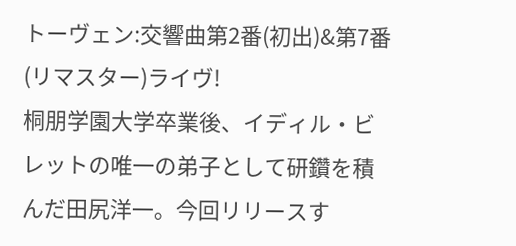トーヴェン:交響曲第2番(初出)&第7番(リマスター)ライヴ!
桐朋学園大学卒業後、イディル・ビレットの唯一の弟子として研鑽を積んだ田尻洋一。今回リリースす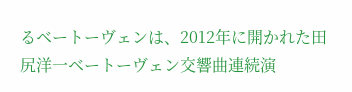るベートーヴェンは、2012年に開かれた田尻洋一ベートーヴェン交響曲連続演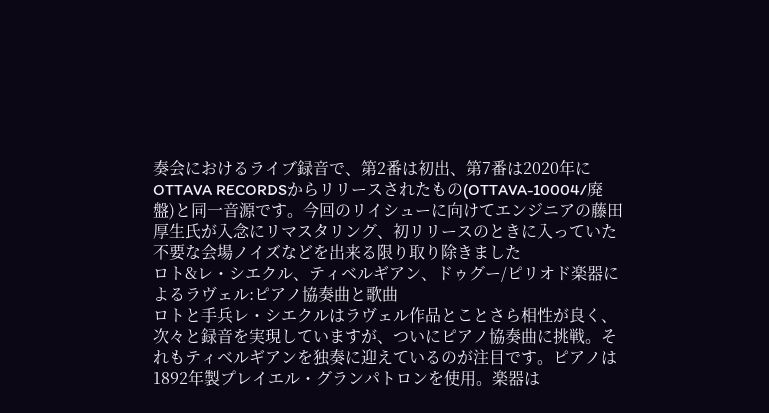奏会におけるライブ録音で、第2番は初出、第7番は2020年にOTTAVA RECORDSからリリースされたもの(OTTAVA-10004/廃盤)と同一音源です。今回のリイシューに向けてエンジニアの藤田厚生氏が入念にリマスタリング、初リリースのときに入っていた不要な会場ノイズなどを出来る限り取り除きました
ロト&レ・シエクル、ティベルギアン、ドゥグー/ピリオド楽器によるラヴェル:ピアノ協奏曲と歌曲
ロトと手兵レ・シエクルはラヴェル作品とことさら相性が良く、次々と録音を実現していますが、ついにピアノ協奏曲に挑戦。それもティベルギアンを独奏に迎えているのが注目です。ピアノは1892年製プレイエル・グランパトロンを使用。楽器は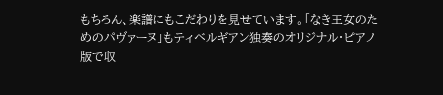もちろん、楽譜にもこだわりを見せています。「なき王女のためのパヴァーヌ」もティベルギアン独奏のオリジナル・ピアノ版で収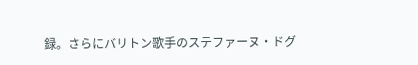録。さらにバリトン歌手のステファーヌ・ドグ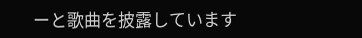ーと歌曲を披露しています